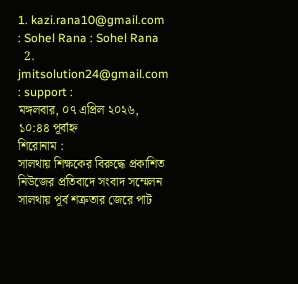1. kazi.rana10@gmail.com : Sohel Rana : Sohel Rana
  2. jmitsolution24@gmail.com : support :
মঙ্গলবার, ০৭ এপ্রিল ২০২৬, ১০:৪৪ পূর্বাহ্ন
শিরোনাম :
সালথায় শিক্ষকের বিরুদ্ধে প্রকাশিত নিউজের প্রতিবাদে সংবাদ সম্মেলন সালথায় পূর্ব শত্রুতার জেরে পাট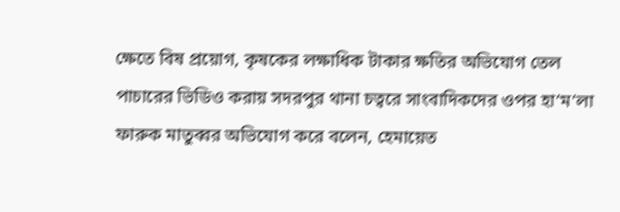ক্ষেতে বিষ প্রয়োগ, কৃষকের লক্ষাধিক টাকার ক্ষতির অভিযোগ তেল পাচারের ভিডিও করায় সদরপুর থানা চত্বরে সাংবাদিকদের ওপর হা’ম’লা ফারুক মাতুব্বর অভিযোগ করে বলেন, হেমায়েত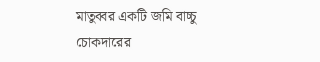মাতুব্বর একটি জমি বাচ্চু চোকদারের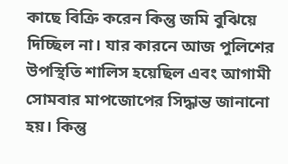কাছে বিক্রি করেন কিন্তু জমি বুঝিয়ে দিচ্ছিল না। যার কারনে আজ পুলিশের উপস্থিতি শালিস হয়েছিল এবং আগামী সোমবার মাপজোপের সিদ্ধান্ত জানানো হয়। কিন্তু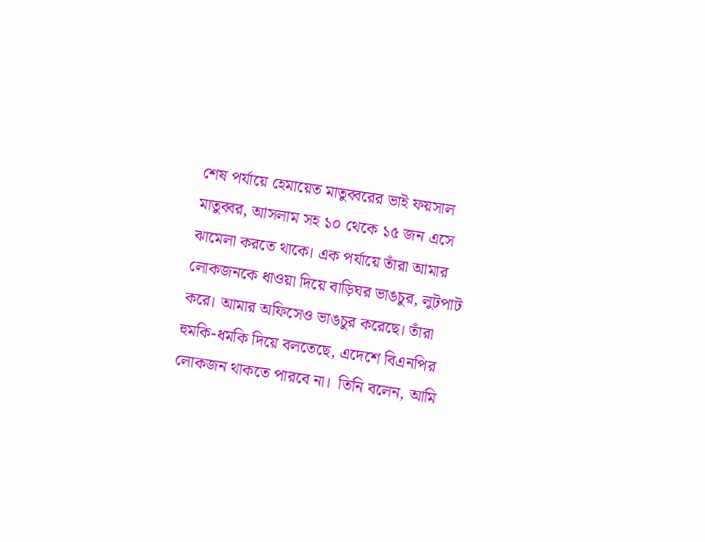শেষ পর্যায়ে হেমায়েত মাতুব্বরের ভাই ফয়সাল মাতুব্বর, আসলাম সহ ১০ থেকে ১৫ জন এসে ঝামেলা করতে থাকে। এক পর্যায়ে তাঁরা আমার লোকজনকে ধাওয়া দিয়ে বাড়িঘর ভাঙচুর, লুটপাট করে। আমার অফিসেও ভাঙচুর করেছে। তাঁরা হুমকি-ধমকি দিয়ে বলতেছে, এদেশে বিএনপির লোকজন থাকতে পারবে না।  তিনি বলেন, আমি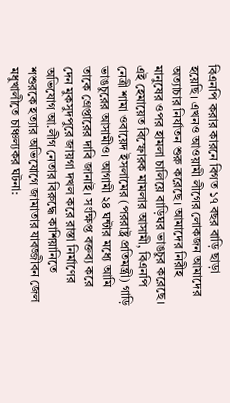বিএনপি করার কারনে বিগত ১৭ বছর বাড়ি ছাড়া হয়েছি। এখনও আওয়ামী লীগের লোকজন আমাদের অত্যাচার নির্যাতন শুরু করেছে। আমাদের নিরীহ মানুষের ওপর হামলা চালিয়ে বাড়িঘর ভাঙচুর করেছে। এই হেমায়েত বিস্ফোরক মামলার আসামী, বিএনপি নেত্রী শামা ওবায়েদ ইসলামের (পররাষ্ট্র প্রতিমন্ত্রী) গাড়ি ভাঙচুরের আসামীও। আগামী ২৪ ঘন্টার মধ্যে আমি তাকে গ্রেপ্তারের দাবি জানাই। সংক্ষিপ্ত বক্তব্য করে দেন মুকসুদপুরে জায়গা দখল করে রাস্তা নির্মাণের অভিযোগ আ.লীগ নেতার বিরুদ্ধে কাশিয়ানিতে শশুরকে হত্যার অভিযোগে জামাতার যাবজ্জীবন জেল মধুখালীতে চাঞ্চল্যকর ঘটনা: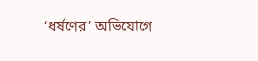‘ধর্ষণের’ অভিযোগে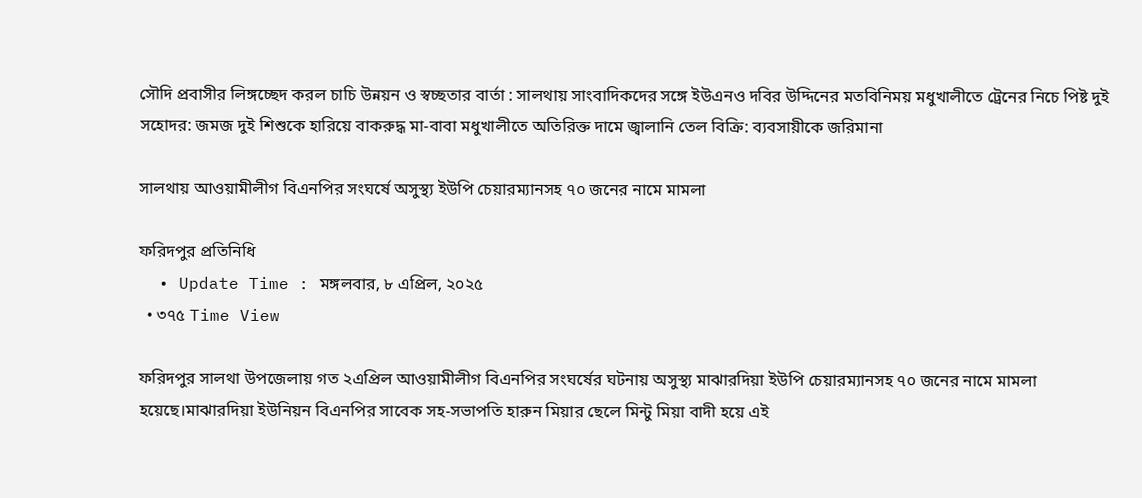সৌদি প্রবাসীর লিঙ্গচ্ছেদ করল চাচি উন্নয়ন ও স্বচ্ছতার বার্তা : সালথায় সাংবাদিকদের সঙ্গে ইউএনও দবির উদ্দিনের মতবিনিময় মধুখালীতে ট্রেনের নিচে পিষ্ট দুই সহোদর: জমজ দুই শিশুকে হারিয়ে বাকরুদ্ধ মা-বাবা মধুখালীতে অতিরিক্ত দামে জ্বালানি তেল বিক্রি: ব্যবসায়ীকে জরিমানা

সালথায় আওয়ামীলীগ বিএনপির সংঘর্ষে অসুস্থ্য ইউপি চেয়ারম্যানসহ ৭০ জনের নামে মামলা

ফরিদপুর প্রতিনিধি
  • Update Time : মঙ্গলবার, ৮ এপ্রিল, ২০২৫
  • ৩৭৫ Time View

ফরিদপুর সালথা উপজেলায় গত ২এপ্রিল আওয়ামীলীগ বিএনপির সংঘর্ষের ঘটনায় অসুস্থ্য মাঝারদিয়া ইউপি চেয়ারম্যানসহ ৭০ জনের নামে মামলা হয়েছে।মাঝারদিয়া ইউনিয়ন বিএনপির সাবেক সহ-সভাপতি হারুন মিয়ার ছেলে মিন্টু মিয়া বাদী হয়ে এই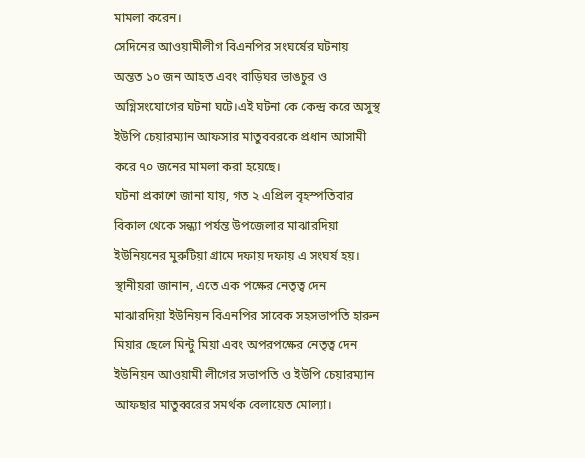মামলা করেন।
সেদিনের আওয়ামীলীগ বিএনপির সংঘর্ষের ঘটনায় অন্তত ১০ জন আহত এবং বাড়িঘর ভাঙচুর ও অগ্নিসংযোগের ঘটনা ঘটে।এই ঘটনা কে কেন্দ্র করে অসুস্থ ইউপি চেয়ারম্যান আফসার মাতুববরকে প্রধান আসামী করে ৭০ জনের মামলা করা হয়েছে।
ঘটনা প্রকাশে জানা যায়, গত ২ এপ্রিল বৃহস্পতিবার বিকাল থেকে সন্ধ্যা পর্যন্ত উপজেলার মাঝারদিয়া ইউনিয়নের মুরুটিয়া গ্রামে দফায় দফায় এ সংঘর্ষ হয়। স্থানীয়রা জানান, এতে এক পক্ষের নেতৃত্ব দেন মাঝারদিয়া ইউনিয়ন বিএনপির সাবেক সহসভাপতি হারুন মিয়ার ছেলে মিন্টু মিয়া এবং অপরপক্ষের নেতৃত্ব দেন ইউনিয়ন আওয়ামী লীগের সভাপতি ও ইউপি চেয়ারম্যান আফছার মাতুব্বরের সমর্থক বেলায়েত মোল্যা।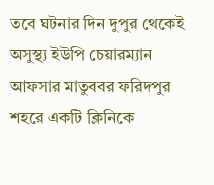তবে ঘটনার দিন দুপুর থেকেই অসুস্থ্য ইউপি চেয়ারম্যান আফসার মাতুববর ফরিদপুর শহরে একটি ক্লিনিকে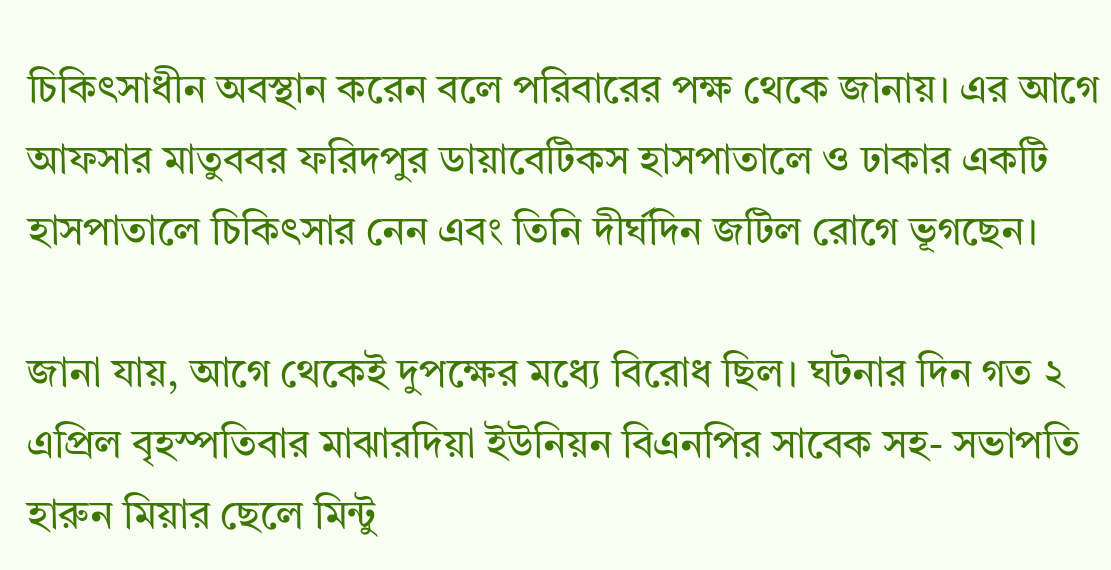চিকিৎসাধীন অবস্থান করেন বলে পরিবারের পক্ষ থেকে জানায়। এর আগে আফসার মাতুববর ফরিদপুর ডায়াবেটিকস হাসপাতালে ও ঢাকার একটি হাসপাতালে চিকিৎসার নেন এবং তিনি দীর্ঘদিন জটিল রোগে ভূগছেন।

জানা যায়, আগে থেকেই দুপক্ষের মধ্যে বিরোধ ছিল। ঘটনার দিন গত ২ এপ্রিল বৃহস্পতিবার মাঝারদিয়া ইউনিয়ন বিএনপির সাবেক সহ- সভাপতি হারুন মিয়ার ছেলে মিন্টু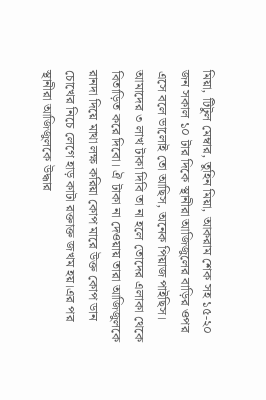মিয়া, টিটুল মেম্বার, তুহিন মিয়া, আকরাম শেক সহ ১৫-২০ জন সকাল ১০ টার দিকে স্থানীরা আজিজুলের বাড়ির ওপর এসে বলে ভালোই তো আছিস, অনেক পিয়াজ পাইছিস। আমাদের ৩ লাখ টাকা দিবি তা না হলে তোদের এলাকা থেকে বিতাড়িত করে দিবো। ঐ টাকা না দেওয়ায় তারা আজিজুলকে রানদা দিয়ে মাথা লক্ষ করিয়া কোপ মারে উক্ত কোপ ডান চোখের নিচে লেগে হাড় কাটা রক্তাক্ত জখম হয়।এর পর স্থানীরা আজিজুলকে উদ্ধার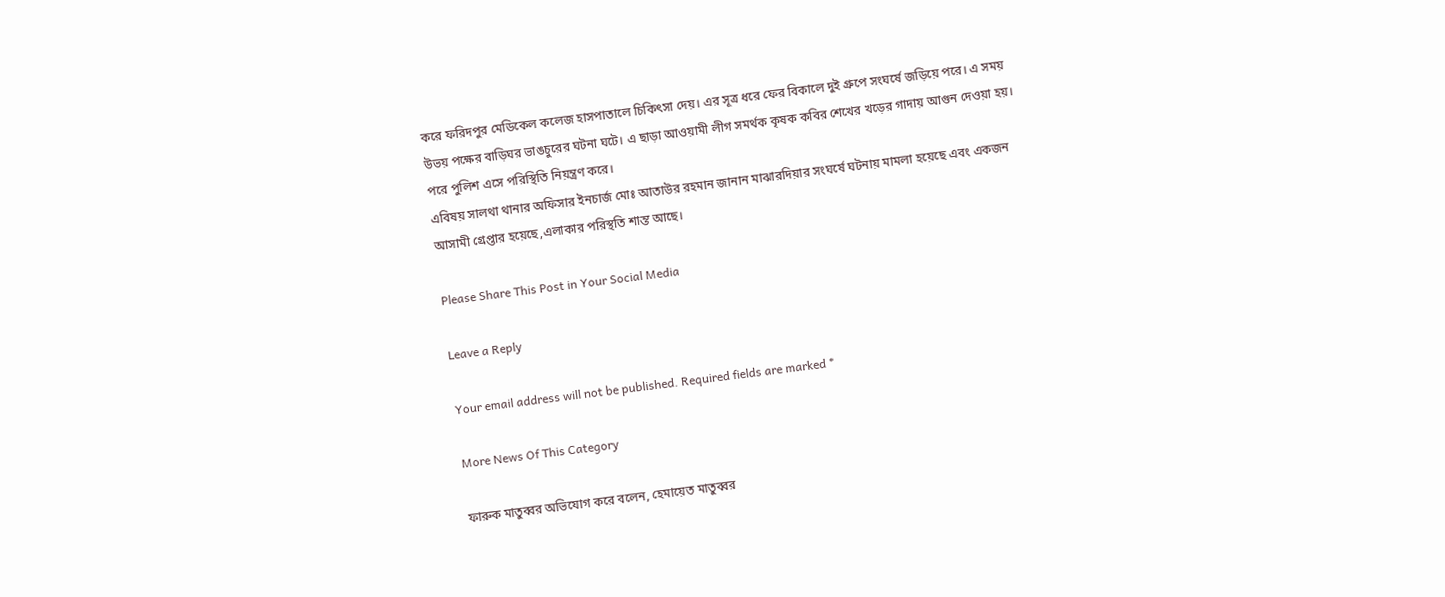করে ফরিদপুর মেডিকেল কলেজ হাসপাতালে চিকিৎসা দেয়। এর সূত্র ধরে ফের বিকালে দুই গ্রুপে সংঘর্ষে জড়িয়ে পরে। এ সময় উভয় পক্ষের বাড়িঘর ভাঙচুরের ঘটনা ঘটে। এ ছাড়া আওয়ামী লীগ সমর্থক কৃষক কবির শেখের খড়ের গাদায় আগুন দেওয়া হয়। পরে পুলিশ এসে পরিস্থিতি নিয়ন্ত্রণ করে।
এবিষয় সালথা থানার অফিসার ইনচার্জ মোঃ আতাউর রহমান জানান মাঝারদিয়ার সংঘর্ষে ঘটনায় মামলা হয়েছে এবং একজন আসামী গ্রেপ্তার হয়েছে,এলাকার পরিস্থতি শান্ত আছে।

Please Share This Post in Your Social Media

Leave a Reply

Your email address will not be published. Required fields are marked *

More News Of This Category

ফারুক মাতুব্বর অভিযোগ করে বলেন, হেমায়েত মাতুব্বর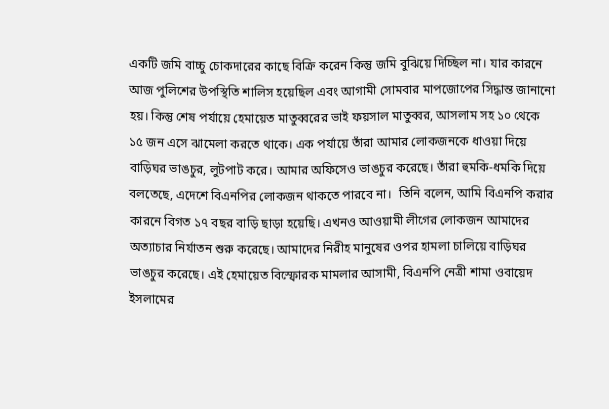একটি জমি বাচ্চু চোকদারের কাছে বিক্রি করেন কিন্তু জমি বুঝিয়ে দিচ্ছিল না। যার কারনে আজ পুলিশের উপস্থিতি শালিস হয়েছিল এবং আগামী সোমবার মাপজোপের সিদ্ধান্ত জানানো হয়। কিন্তু শেষ পর্যায়ে হেমায়েত মাতুব্বরের ভাই ফয়সাল মাতুব্বর, আসলাম সহ ১০ থেকে ১৫ জন এসে ঝামেলা করতে থাকে। এক পর্যায়ে তাঁরা আমার লোকজনকে ধাওয়া দিয়ে বাড়িঘর ভাঙচুর, লুটপাট করে। আমার অফিসেও ভাঙচুর করেছে। তাঁরা হুমকি-ধমকি দিয়ে বলতেছে, এদেশে বিএনপির লোকজন থাকতে পারবে না।  তিনি বলেন, আমি বিএনপি করার কারনে বিগত ১৭ বছর বাড়ি ছাড়া হয়েছি। এখনও আওয়ামী লীগের লোকজন আমাদের অত্যাচার নির্যাতন শুরু করেছে। আমাদের নিরীহ মানুষের ওপর হামলা চালিয়ে বাড়িঘর ভাঙচুর করেছে। এই হেমায়েত বিস্ফোরক মামলার আসামী, বিএনপি নেত্রী শামা ওবায়েদ ইসলামের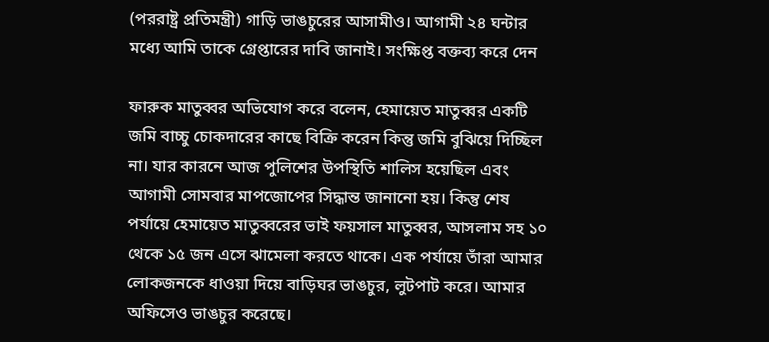(পররাষ্ট্র প্রতিমন্ত্রী) গাড়ি ভাঙচুরের আসামীও। আগামী ২৪ ঘন্টার মধ্যে আমি তাকে গ্রেপ্তারের দাবি জানাই। সংক্ষিপ্ত বক্তব্য করে দেন

ফারুক মাতুব্বর অভিযোগ করে বলেন, হেমায়েত মাতুব্বর একটি জমি বাচ্চু চোকদারের কাছে বিক্রি করেন কিন্তু জমি বুঝিয়ে দিচ্ছিল না। যার কারনে আজ পুলিশের উপস্থিতি শালিস হয়েছিল এবং আগামী সোমবার মাপজোপের সিদ্ধান্ত জানানো হয়। কিন্তু শেষ পর্যায়ে হেমায়েত মাতুব্বরের ভাই ফয়সাল মাতুব্বর, আসলাম সহ ১০ থেকে ১৫ জন এসে ঝামেলা করতে থাকে। এক পর্যায়ে তাঁরা আমার লোকজনকে ধাওয়া দিয়ে বাড়িঘর ভাঙচুর, লুটপাট করে। আমার অফিসেও ভাঙচুর করেছে।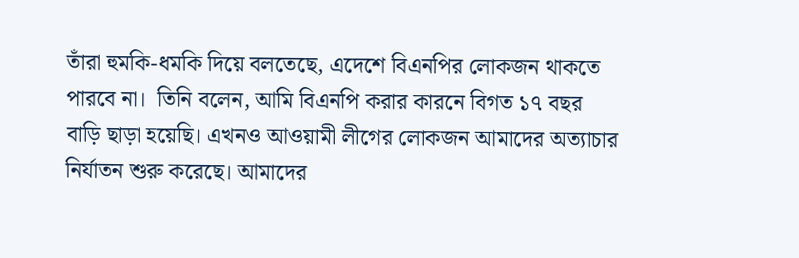তাঁরা হুমকি-ধমকি দিয়ে বলতেছে, এদেশে বিএনপির লোকজন থাকতে পারবে না।  তিনি বলেন, আমি বিএনপি করার কারনে বিগত ১৭ বছর বাড়ি ছাড়া হয়েছি। এখনও আওয়ামী লীগের লোকজন আমাদের অত্যাচার নির্যাতন শুরু করেছে। আমাদের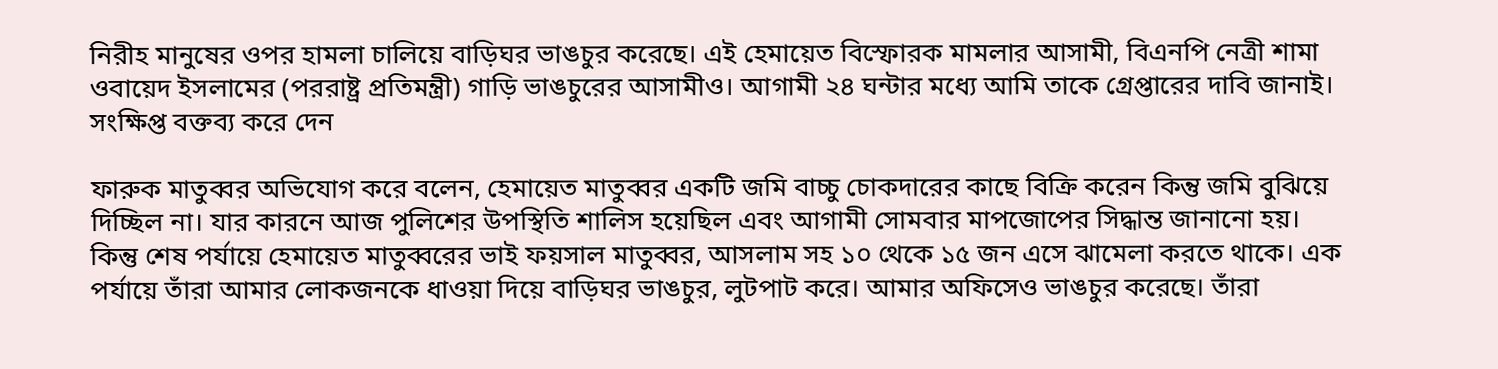নিরীহ মানুষের ওপর হামলা চালিয়ে বাড়িঘর ভাঙচুর করেছে। এই হেমায়েত বিস্ফোরক মামলার আসামী, বিএনপি নেত্রী শামা ওবায়েদ ইসলামের (পররাষ্ট্র প্রতিমন্ত্রী) গাড়ি ভাঙচুরের আসামীও। আগামী ২৪ ঘন্টার মধ্যে আমি তাকে গ্রেপ্তারের দাবি জানাই। সংক্ষিপ্ত বক্তব্য করে দেন

ফারুক মাতুব্বর অভিযোগ করে বলেন, হেমায়েত মাতুব্বর একটি জমি বাচ্চু চোকদারের কাছে বিক্রি করেন কিন্তু জমি বুঝিয়ে দিচ্ছিল না। যার কারনে আজ পুলিশের উপস্থিতি শালিস হয়েছিল এবং আগামী সোমবার মাপজোপের সিদ্ধান্ত জানানো হয়। কিন্তু শেষ পর্যায়ে হেমায়েত মাতুব্বরের ভাই ফয়সাল মাতুব্বর, আসলাম সহ ১০ থেকে ১৫ জন এসে ঝামেলা করতে থাকে। এক পর্যায়ে তাঁরা আমার লোকজনকে ধাওয়া দিয়ে বাড়িঘর ভাঙচুর, লুটপাট করে। আমার অফিসেও ভাঙচুর করেছে। তাঁরা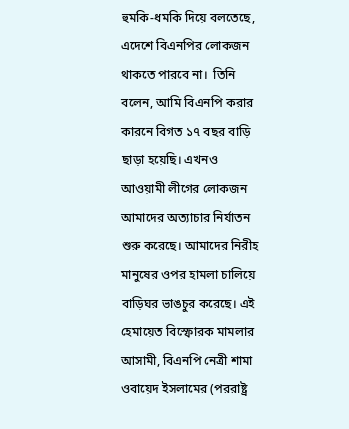হুমকি-ধমকি দিয়ে বলতেছে, এদেশে বিএনপির লোকজন থাকতে পারবে না।  তিনি বলেন, আমি বিএনপি করার কারনে বিগত ১৭ বছর বাড়ি ছাড়া হয়েছি। এখনও আওয়ামী লীগের লোকজন আমাদের অত্যাচার নির্যাতন শুরু করেছে। আমাদের নিরীহ মানুষের ওপর হামলা চালিয়ে বাড়িঘর ভাঙচুর করেছে। এই হেমায়েত বিস্ফোরক মামলার আসামী, বিএনপি নেত্রী শামা ওবায়েদ ইসলামের (পররাষ্ট্র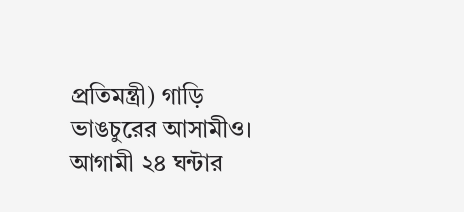প্রতিমন্ত্রী) গাড়ি ভাঙচুরের আসামীও। আগামী ২৪ ঘন্টার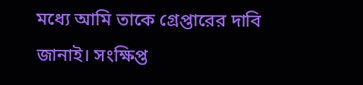মধ্যে আমি তাকে গ্রেপ্তারের দাবি জানাই। সংক্ষিপ্ত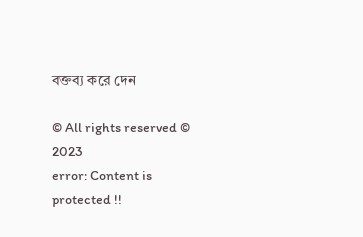বক্তব্য করে দেন

© All rights reserved © 2023
error: Content is protected !!